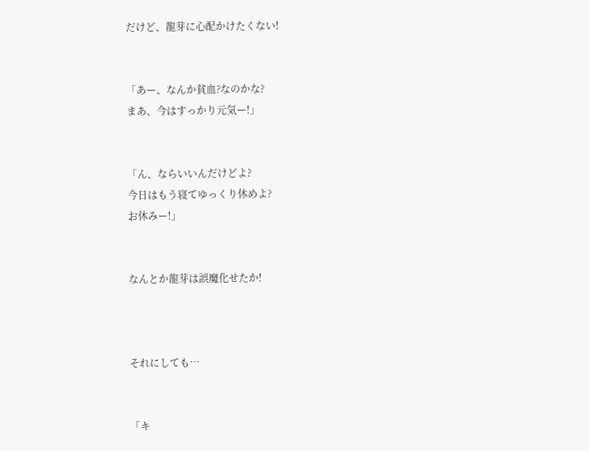だけど、龍芽に心配かけたくない!


「あー、なんか貧血?なのかな?
まあ、今はすっかり元気ー!」


「ん、ならいいんだけどよ?
今日はもう寝てゆっくり休めよ?
お休みー!」


なんとか龍芽は誤魔化せたか!



それにしても…


「キ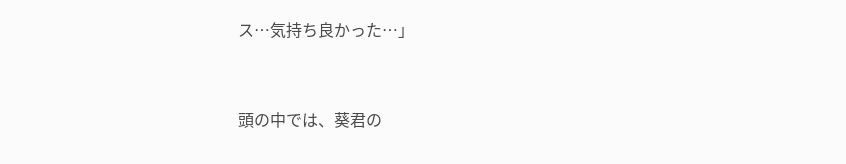ス…気持ち良かった…」


頭の中では、葵君の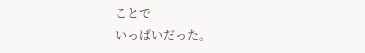ことで
いっぱいだった。